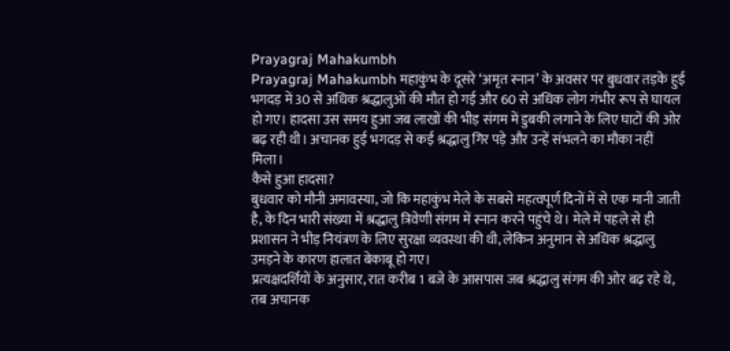Prayagraj Mahakumbh
Prayagraj Mahakumbh महाकुंभ के दूसरे ‘अमृत स्नान’ के अवसर पर बुधवार तड़के हुई भगदड़ में 30 से अधिक श्रद्धालुओं की मौत हो गई और 60 से अधिक लोग गंभीर रूप से घायल हो गए। हादसा उस समय हुआ जब लाखों की भीड़ संगम में डुबकी लगाने के लिए घाटों की ओर बढ़ रही थी। अचानक हुई भगदड़ से कई श्रद्धालु गिर पड़े और उन्हें संभलने का मौका नहीं मिला।
कैसे हुआ हादसा?
बुधवार को मौनी अमावस्या, जो कि महाकुंभ मेले के सबसे महत्वपूर्ण दिनों में से एक मानी जाती है, के दिन भारी संख्या में श्रद्धालु त्रिवेणी संगम में स्नान करने पहुंचे थे। मेले में पहले से ही प्रशासन ने भीड़ नियंत्रण के लिए सुरक्षा व्यवस्था की थी, लेकिन अनुमान से अधिक श्रद्धालु उमड़ने के कारण हालात बेकाबू हो गए।
प्रत्यक्षदर्शियों के अनुसार, रात करीब 1 बजे के आसपास जब श्रद्धालु संगम की ओर बढ़ रहे थे, तब अचानक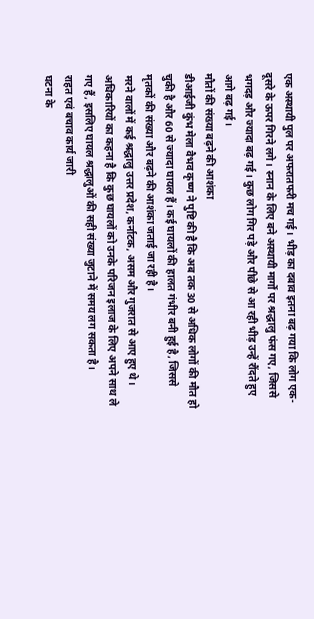एक अस्थायी पुल पर अफरातफरी मच गई। भीड़ का दबाव इतना बढ़ गया कि लोग एक-दूसरे के ऊपर गिरने लगे। स्नान के लिए बने अस्थायी मार्गों पर श्रद्धालु फंस गए, जिससे भगदड़ और ज्यादा बढ़ गई। कुछ लोग गिर पड़े और पीछे से आ रही भीड़ उन्हें रौंदते हुए आगे बढ़ गई।
मौतों की संख्या बढ़ने की आशंका
डीआईजी कुंभ मेला वैभव कृष्ण ने पुष्टि की है कि अब तक 30 से अधिक लोगों की मौत हो चुकी है और 60 से ज्यादा घायल हैं। कई घायलों की हालत गंभीर बनी हुई है, जिससे मृतकों की संख्या और बढ़ने की आशंका जताई जा रही है।
मरने वालों में कई श्रद्धालु उत्तर प्रदेश, कर्नाटक, असम और गुजरात से आए हुए थे। अधिकारियों का कहना है कि कुछ घायलों को उनके परिजन इलाज के लिए अपने साथ ले गए हैं, इसलिए घायल श्रद्धालुओं की सही संख्या जुटाने में समय लग सकता है।
राहत एवं बचाव कार्य जारी
घटना के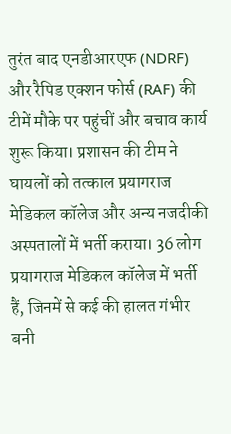तुरंत बाद एनडीआरएफ (NDRF) और रैपिड एक्शन फोर्स (RAF) की टीमें मौके पर पहुंचीं और बचाव कार्य शुरू किया। प्रशासन की टीम ने घायलों को तत्काल प्रयागराज मेडिकल कॉलेज और अन्य नजदीकी अस्पतालों में भर्ती कराया। 36 लोग प्रयागराज मेडिकल कॉलेज में भर्ती हैं, जिनमें से कई की हालत गंभीर बनी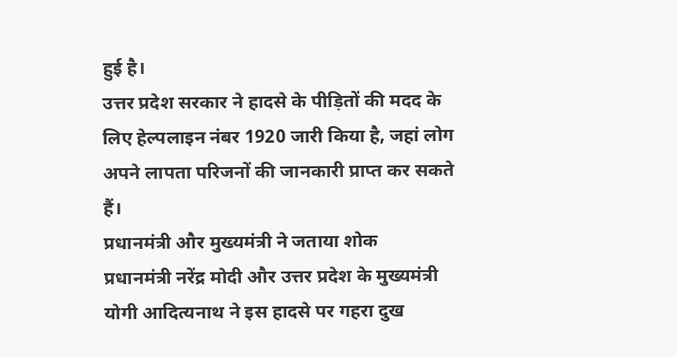हुई है।
उत्तर प्रदेश सरकार ने हादसे के पीड़ितों की मदद के लिए हेल्पलाइन नंबर 1920 जारी किया है, जहां लोग अपने लापता परिजनों की जानकारी प्राप्त कर सकते हैं।
प्रधानमंत्री और मुख्यमंत्री ने जताया शोक
प्रधानमंत्री नरेंद्र मोदी और उत्तर प्रदेश के मुख्यमंत्री योगी आदित्यनाथ ने इस हादसे पर गहरा दुख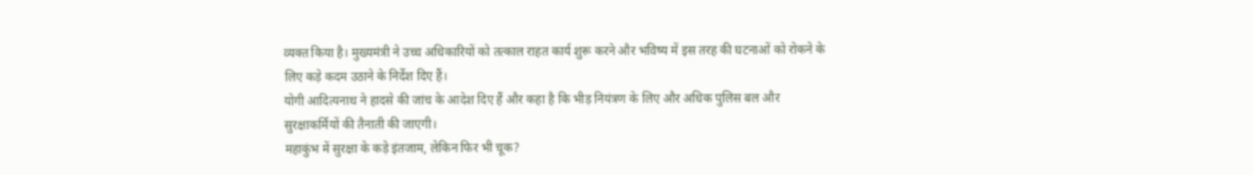व्यक्त किया है। मुख्यमंत्री ने उच्च अधिकारियों को तत्काल राहत कार्य शुरू करने और भविष्य में इस तरह की घटनाओं को रोकने के लिए कड़े कदम उठाने के निर्देश दिए हैं।
योगी आदित्यनाथ ने हादसे की जांच के आदेश दिए हैं और कहा है कि भीड़ नियंत्रण के लिए और अधिक पुलिस बल और सुरक्षाकर्मियों की तैनाती की जाएगी।
महाकुंभ में सुरक्षा के कड़े इंतजाम, लेकिन फिर भी चूक?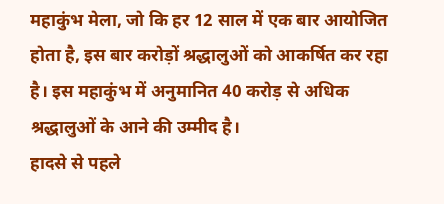महाकुंभ मेला, जो कि हर 12 साल में एक बार आयोजित होता है, इस बार करोड़ों श्रद्धालुओं को आकर्षित कर रहा है। इस महाकुंभ में अनुमानित 40 करोड़ से अधिक श्रद्धालुओं के आने की उम्मीद है।
हादसे से पहले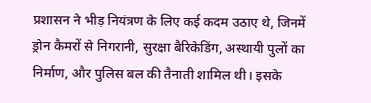प्रशासन ने भीड़ नियंत्रण के लिए कई कदम उठाए थे, जिनमें ड्रोन कैमरों से निगरानी, सुरक्षा बैरिकेडिंग, अस्थायी पुलों का निर्माण, और पुलिस बल की तैनाती शामिल थी। इसके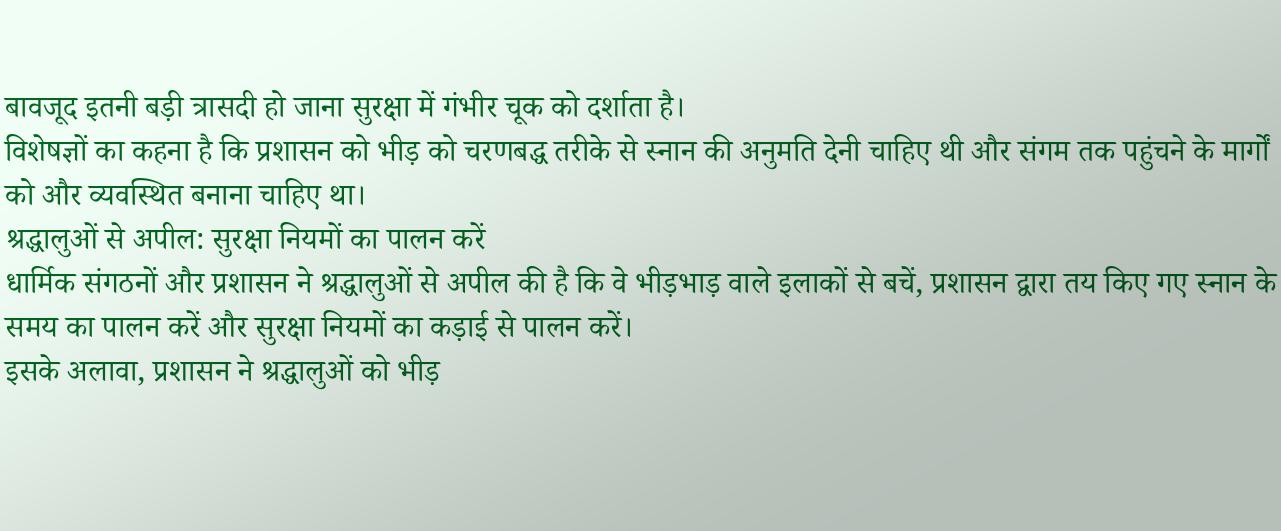बावजूद इतनी बड़ी त्रासदी हो जाना सुरक्षा में गंभीर चूक को दर्शाता है।
विशेषज्ञों का कहना है कि प्रशासन को भीड़ को चरणबद्ध तरीके से स्नान की अनुमति देनी चाहिए थी और संगम तक पहुंचने के मार्गों को और व्यवस्थित बनाना चाहिए था।
श्रद्धालुओं से अपील: सुरक्षा नियमों का पालन करें
धार्मिक संगठनों और प्रशासन ने श्रद्धालुओं से अपील की है कि वे भीड़भाड़ वाले इलाकों से बचें, प्रशासन द्वारा तय किए गए स्नान के समय का पालन करें और सुरक्षा नियमों का कड़ाई से पालन करें।
इसके अलावा, प्रशासन ने श्रद्धालुओं को भीड़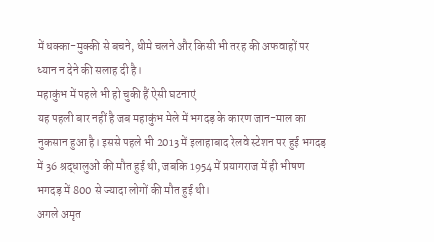में धक्का-मुक्की से बचने, धीमे चलने और किसी भी तरह की अफवाहों पर ध्यान न देने की सलाह दी है।
महाकुंभ में पहले भी हो चुकी हैं ऐसी घटनाएं
यह पहली बार नहीं है जब महाकुंभ मेले में भगदड़ के कारण जान-माल का नुकसान हुआ है। इससे पहले भी 2013 में इलाहाबाद रेलवे स्टेशन पर हुई भगदड़ में 36 श्रद्धालुओं की मौत हुई थी, जबकि 1954 में प्रयागराज में ही भीषण भगदड़ में 800 से ज्यादा लोगों की मौत हुई थी।
अगले अमृत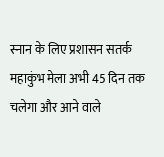स्नान के लिए प्रशासन सतर्क
महाकुंभ मेला अभी 45 दिन तक चलेगा और आने वाले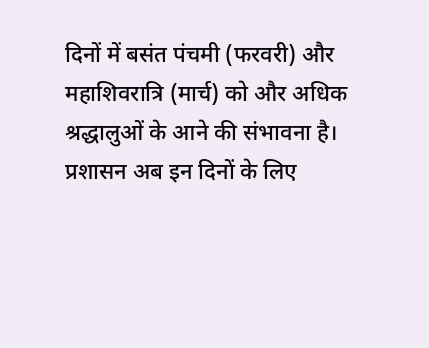दिनों में बसंत पंचमी (फरवरी) और महाशिवरात्रि (मार्च) को और अधिक श्रद्धालुओं के आने की संभावना है। प्रशासन अब इन दिनों के लिए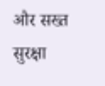और सख्त सुरक्षा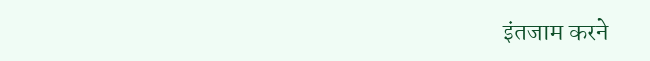इंतजाम करने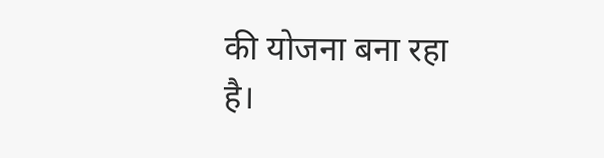की योजना बना रहा है।